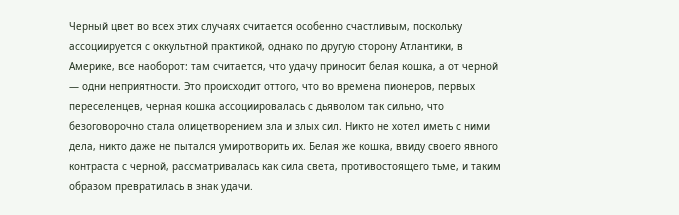Черный цвет во всех этих случаях считается особенно счастливым, поскольку ассоциируется с оккультной практикой, однако по другую сторону Атлантики, в Америке, все наоборот: там считается, что удачу приносит белая кошка, а от черной — одни неприятности. Это происходит оттого, что во времена пионеров, первых переселенцев, черная кошка ассоциировалась с дьяволом так сильно, что безоговорочно стала олицетворением зла и злых сил. Никто не хотел иметь с ними дела, никто даже не пытался умиротворить их. Белая же кошка, ввиду своего явного контраста с черной, рассматривалась как сила света, противостоящего тьме, и таким образом превратилась в знак удачи.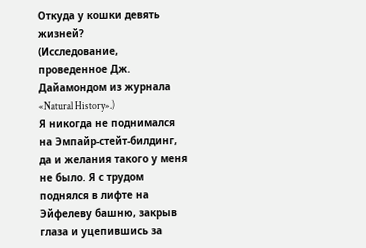Откуда у кошки девять жизней?
(Исследование, проведенное Дж. Дайамондом из журнала «Natural History».)
Я никогда не поднимался на Эмпайр-стейт-билдинг, да и желания такого у меня не было. Я с трудом поднялся в лифте на Эйфелеву башню, закрыв глаза и уцепившись за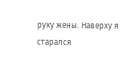руку жены. Наверху я старался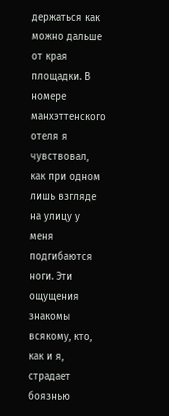держаться как можно дальше от края площадки. В номере манхэттенского отеля я чувствовал, как при одном лишь взгляде на улицу у меня подгибаются ноги. Эти ощущения знакомы всякому, кто, как и я, страдает боязнью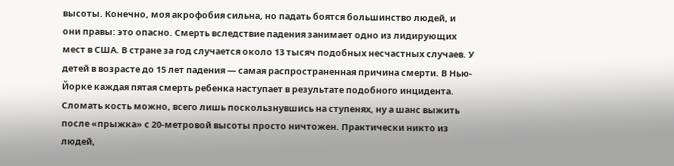высоты. Конечно, моя акрофобия сильна, но падать боятся большинство людей, и они правы: это опасно. Смерть вследствие падения занимает одно из лидирующих мест в США. В стране за год случается около 13 тысяч подобных несчастных случаев. У детей в возрасте до 15 лет падения — самая распространенная причина смерти. В Нью-Йорке каждая пятая смерть ребенка наступает в результате подобного инцидента.
Сломать кость можно, всего лишь поскользнувшись на ступенях, ну а шанс выжить после «прыжка» с 20-метровой высоты просто ничтожен. Практически никто из людей,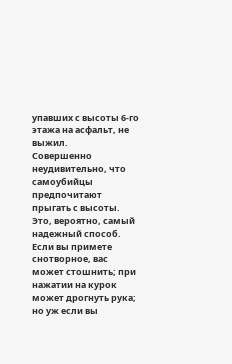упавших с высоты 6-го этажа на асфальт, не выжил.
Совершенно неудивительно, что самоубийцы предпочитают прыгать с высоты. Это, вероятно, самый надежный способ. Если вы примете снотворное, вас может стошнить; при нажатии на курок может дрогнуть рука; но уж если вы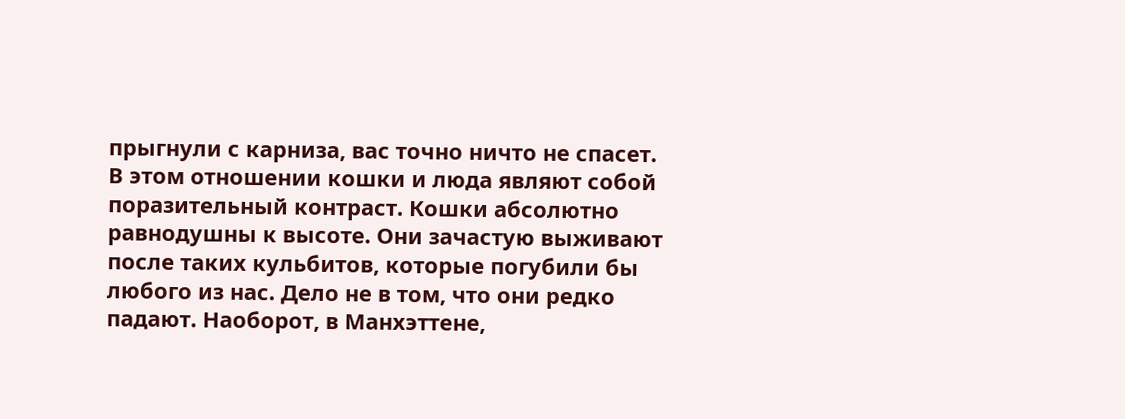прыгнули с карниза, вас точно ничто не спасет.
В этом отношении кошки и люда являют собой поразительный контраст. Кошки абсолютно равнодушны к высоте. Они зачастую выживают после таких кульбитов, которые погубили бы любого из нас. Дело не в том, что они редко падают. Наоборот, в Манхэттене,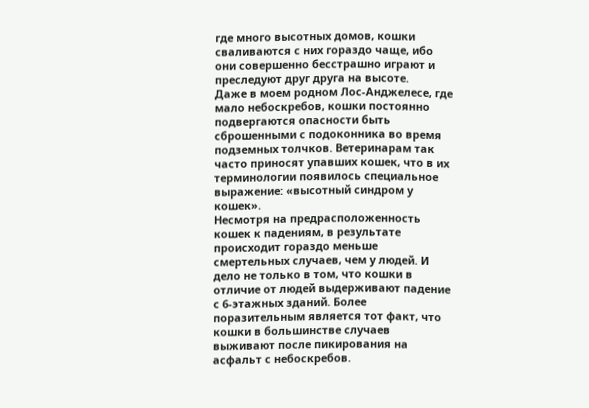где много высотных домов, кошки сваливаются с них гораздо чаще, ибо они совершенно бесстрашно играют и преследуют друг друга на высоте.
Даже в моем родном Лос-Анджелесе, где мало небоскребов, кошки постоянно подвергаются опасности быть сброшенными с подоконника во время подземных толчков. Ветеринарам так часто приносят упавших кошек, что в их терминологии появилось специальное выражение: «высотный синдром у кошек».
Несмотря на предрасположенность кошек к падениям, в результате происходит гораздо меньше смертельных случаев, чем у людей. И дело не только в том, что кошки в отличие от людей выдерживают падение с 6-этажных зданий. Более поразительным является тот факт, что кошки в большинстве случаев выживают после пикирования на асфальт с небоскребов.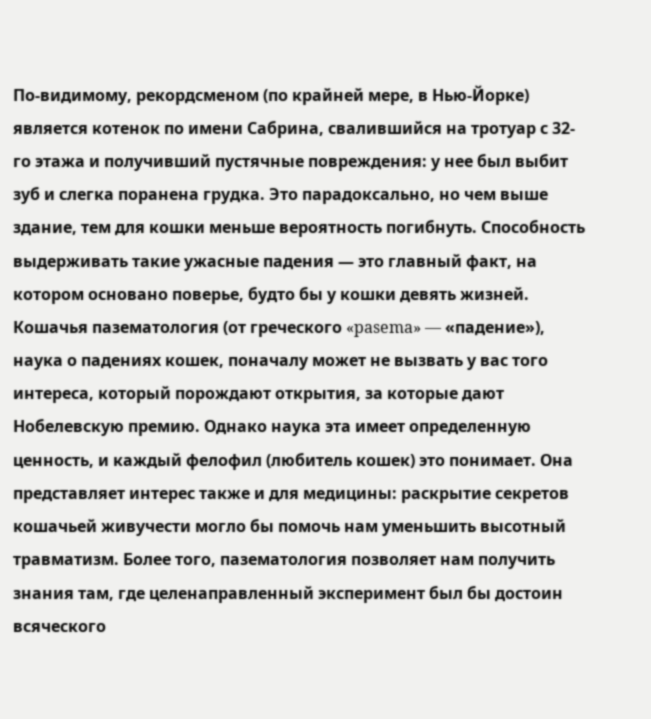По-видимому, рекордсменом (по крайней мере, в Нью-Йорке) является котенок по имени Сабрина, свалившийся на тротуар с 32-го этажа и получивший пустячные повреждения: у нее был выбит зуб и слегка поранена грудка. Это парадоксально, но чем выше здание, тем для кошки меньше вероятность погибнуть. Способность выдерживать такие ужасные падения — это главный факт, на котором основано поверье, будто бы у кошки девять жизней.
Кошачья пазематология (от греческого «pasema» — «падение»), наука о падениях кошек, поначалу может не вызвать у вас того интереса, который порождают открытия, за которые дают Нобелевскую премию. Однако наука эта имеет определенную ценность, и каждый фелофил (любитель кошек) это понимает. Она представляет интерес также и для медицины: раскрытие секретов кошачьей живучести могло бы помочь нам уменьшить высотный травматизм. Более того, пазематология позволяет нам получить знания там, где целенаправленный эксперимент был бы достоин всяческого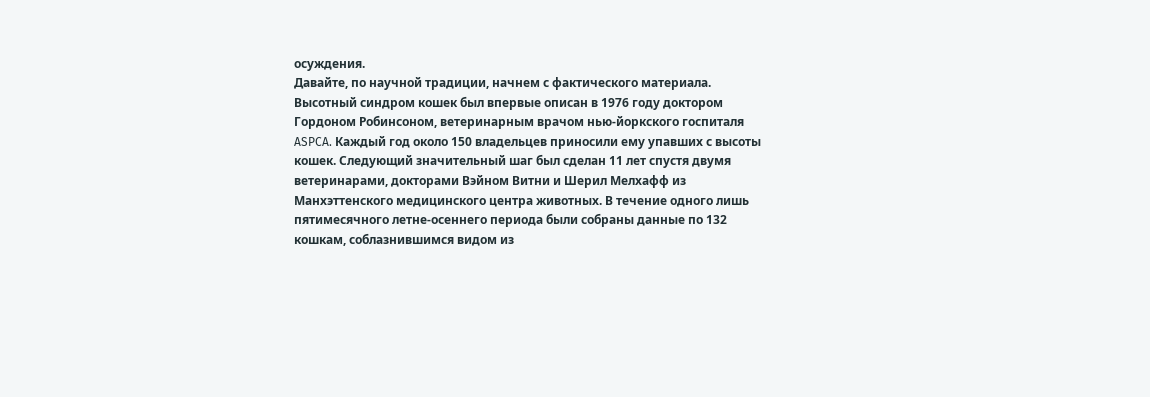осуждения.
Давайте, по научной традиции, начнем с фактического материала. Высотный синдром кошек был впервые описан в 1976 году доктором Гордоном Робинсоном, ветеринарным врачом нью-йоркского госпиталя ASPCA. Каждый год около 150 владельцев приносили ему упавших с высоты кошек. Следующий значительный шаг был сделан 11 лет спустя двумя ветеринарами, докторами Вэйном Витни и Шерил Мелхафф из Манхэттенского медицинского центра животных. В течение одного лишь пятимесячного летне-осеннего периода были собраны данные по 132 кошкам, соблазнившимся видом из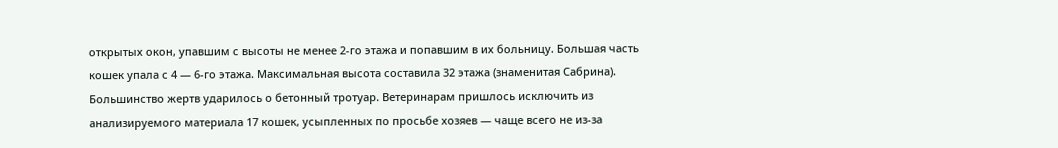открытых окон, упавшим с высоты не менее 2-го этажа и попавшим в их больницу. Большая часть кошек упала с 4 — 6-го этажа. Максимальная высота составила 32 этажа (знаменитая Сабрина). Большинство жертв ударилось о бетонный тротуар. Ветеринарам пришлось исключить из анализируемого материала 17 кошек, усыпленных по просьбе хозяев — чаще всего не из-за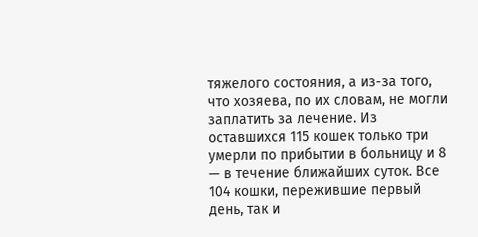тяжелого состояния, а из-за того, что хозяева, по их словам, не могли заплатить за лечение. Из оставшихся 115 кошек только три умерли по прибытии в больницу и 8 — в течение ближайших суток. Все 104 кошки, пережившие первый день, так и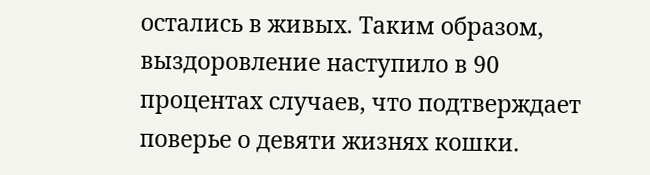остались в живых. Таким образом, выздоровление наступило в 90 процентах случаев, что подтверждает поверье о девяти жизнях кошки.